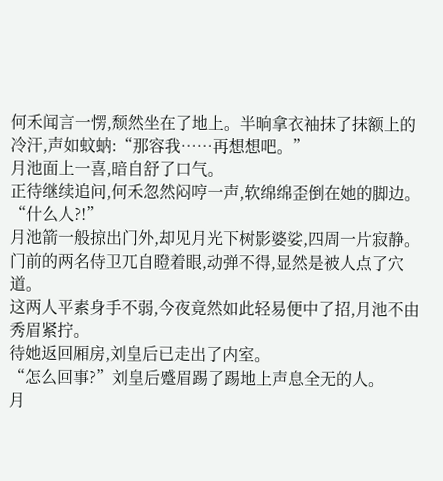何禾闻言一愣,颓然坐在了地上。半晌拿衣袖抹了抹额上的冷汗,声如蚊蚋:“那容我……再想想吧。”
月池面上一喜,暗自舒了口气。
正待继续追问,何禾忽然闷哼一声,软绵绵歪倒在她的脚边。
“什么人?!”
月池箭一般掠出门外,却见月光下树影婆娑,四周一片寂静。
门前的两名侍卫兀自瞪着眼,动弹不得,显然是被人点了穴道。
这两人平素身手不弱,今夜竟然如此轻易便中了招,月池不由秀眉紧拧。
待她返回厢房,刘皇后已走出了内室。
“怎么回事?”刘皇后蹙眉踢了踢地上声息全无的人。
月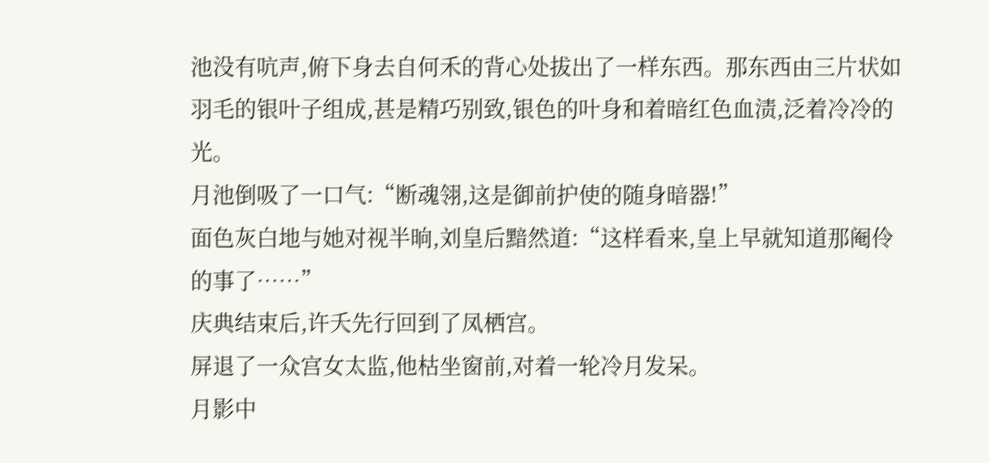池没有吭声,俯下身去自何禾的背心处拔出了一样东西。那东西由三片状如羽毛的银叶子组成,甚是精巧别致,银色的叶身和着暗红色血渍,泛着冷冷的光。
月池倒吸了一口气:“断魂翎,这是御前护使的随身暗器!”
面色灰白地与她对视半晌,刘皇后黯然道:“这样看来,皇上早就知道那阉伶的事了……”
庆典结束后,许夭先行回到了凤栖宫。
屏退了一众宫女太监,他枯坐窗前,对着一轮冷月发呆。
月影中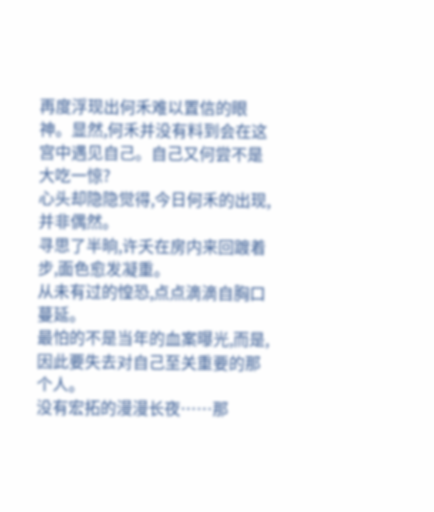再度浮现出何禾难以置信的眼神。显然,何禾并没有料到会在这宫中遇见自己。自己又何尝不是大吃一惊?
心头却隐隐觉得,今日何禾的出现,并非偶然。
寻思了半晌,许夭在房内来回踱着步,面色愈发凝重。
从未有过的惶恐,点点滴滴自胸口蔓延。
最怕的不是当年的血案曝光,而是,因此要失去对自己至关重要的那个人。
没有宏拓的漫漫长夜……那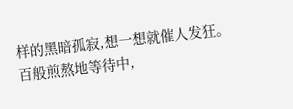样的黑暗孤寂,想一想就催人发狂。
百般煎熬地等待中,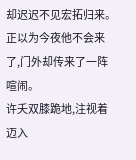却迟迟不见宏拓归来。正以为今夜他不会来了,门外却传来了一阵喧闹。
许夭双膝跪地,注视着迈入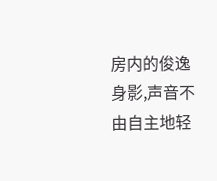房内的俊逸身影,声音不由自主地轻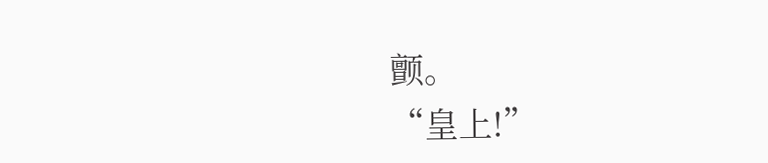颤。
“皇上!”